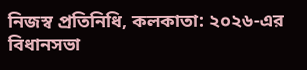নিজস্ব প্রতিনিধি, কলকাতা: ২০২৬-এর বিধানসভা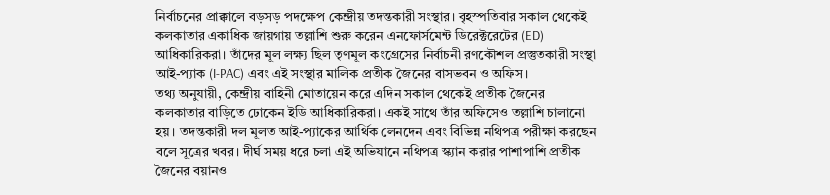নির্বাচনের প্রাক্কালে বড়সড় পদক্ষেপ কেন্দ্রীয় তদন্তকারী সংস্থার। বৃহস্পতিবার সকাল থেকেই কলকাতার একাধিক জায়গায় তল্লাশি শুরু করেন এনফোর্সমেন্ট ডিরেক্টরেটের (ED) আধিকারিকরা। তাঁদের মূল লক্ষ্য ছিল তৃণমূল কংগ্রেসের নির্বাচনী রণকৌশল প্রস্তুতকারী সংস্থা আই-প্যাক (I-PAC) এবং এই সংস্থার মালিক প্রতীক জৈনের বাসভবন ও অফিস।
তথ্য অনুযায়ী, কেন্দ্রীয় বাহিনী মোতায়েন করে এদিন সকাল থেকেই প্রতীক জৈনের কলকাতার বাড়িতে ঢোকেন ইডি আধিকারিকরা। একই সাথে তাঁর অফিসেও তল্লাশি চালানো হয়। তদন্তকারী দল মূলত আই-প্যাকের আর্থিক লেনদেন এবং বিভিন্ন নথিপত্র পরীক্ষা করছেন বলে সূত্রের খবর। দীর্ঘ সময় ধরে চলা এই অভিযানে নথিপত্র স্ক্যান করার পাশাপাশি প্রতীক জৈনের বয়ানও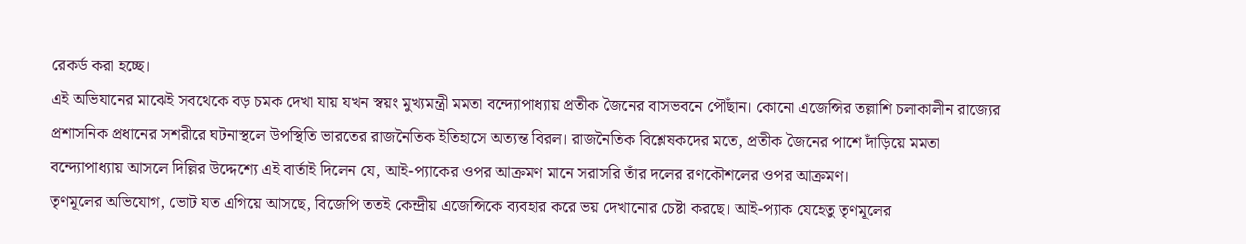রেকর্ড করা হচ্ছে।
এই অভিযানের মাঝেই সবথেকে বড় চমক দেখা যায় যখন স্বয়ং মুখ্যমন্ত্রী মমতা বন্দ্যোপাধ্যায় প্রতীক জৈনের বাসভবনে পৌঁছান। কোনো এজেন্সির তল্লাশি চলাকালীন রাজ্যের প্রশাসনিক প্রধানের সশরীরে ঘটনাস্থলে উপস্থিতি ভারতের রাজনৈতিক ইতিহাসে অত্যন্ত বিরল। রাজনৈতিক বিশ্লেষকদের মতে, প্রতীক জৈনের পাশে দাঁড়িয়ে মমতা বন্দ্যোপাধ্যায় আসলে দিল্লির উদ্দেশ্যে এই বার্তাই দিলেন যে, আই-প্যাকের ওপর আক্রমণ মানে সরাসরি তাঁর দলের রণকৌশলের ওপর আক্রমণ।
তৃণমূলের অভিযোগ, ভোট যত এগিয়ে আসছে, বিজেপি ততই কেন্দ্রীয় এজেন্সিকে ব্যবহার করে ভয় দেখানোর চেষ্টা করছে। আই-প্যাক যেহেতু তৃণমূলের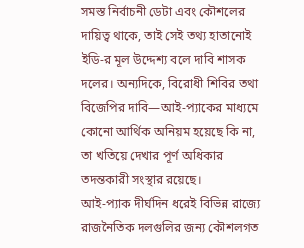সমস্ত নির্বাচনী ডেটা এবং কৌশলের দায়িত্ব থাকে, তাই সেই তথ্য হাতানোই ইডি-র মূল উদ্দেশ্য বলে দাবি শাসক দলের। অন্যদিকে, বিরোধী শিবির তথা বিজেপির দাবি—আই-প্যাকের মাধ্যমে কোনো আর্থিক অনিয়ম হয়েছে কি না, তা খতিয়ে দেখার পূর্ণ অধিকার তদন্তকারী সংস্থার রয়েছে।
আই-প্যাক দীর্ঘদিন ধরেই বিভিন্ন রাজ্যে রাজনৈতিক দলগুলির জন্য কৌশলগত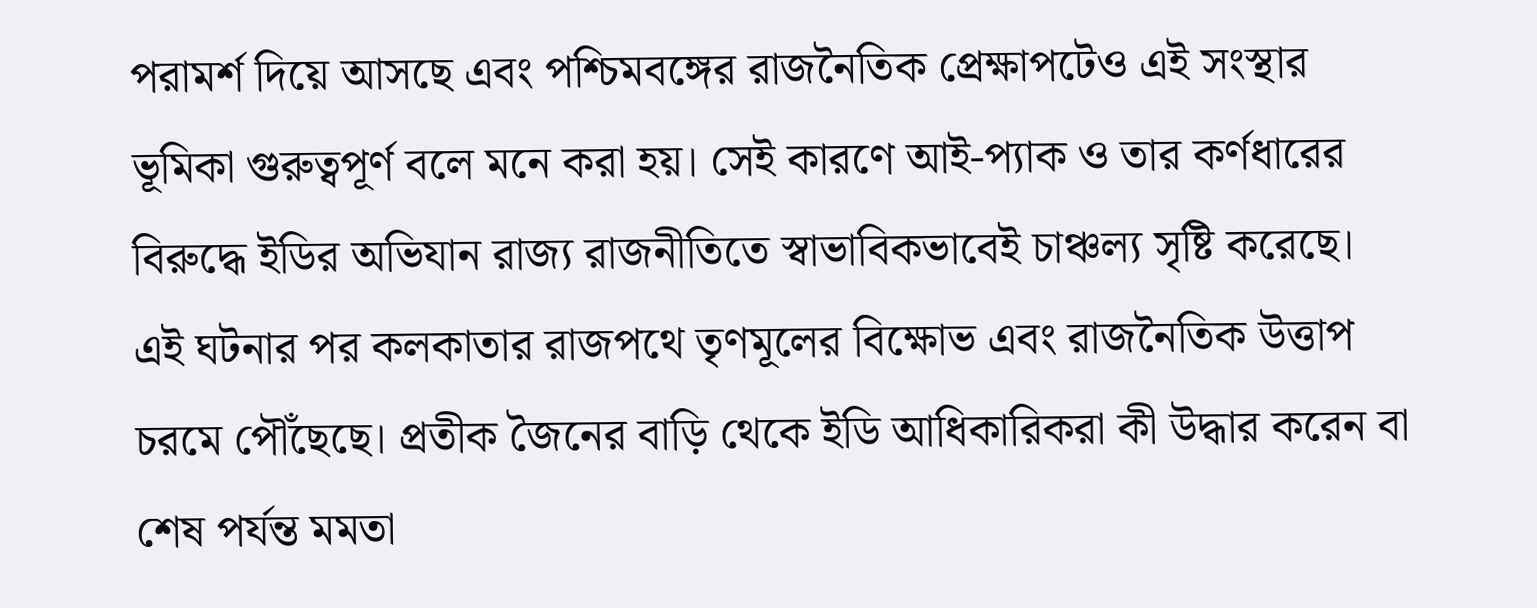পরামর্শ দিয়ে আসছে এবং পশ্চিমবঙ্গের রাজনৈতিক প্রেক্ষাপটেও এই সংস্থার ভূমিকা গুরুত্বপূর্ণ বলে মনে করা হয়। সেই কারণে আই-প্যাক ও তার কর্ণধারের বিরুদ্ধে ইডির অভিযান রাজ্য রাজনীতিতে স্বাভাবিকভাবেই চাঞ্চল্য সৃষ্টি করেছে।
এই ঘটনার পর কলকাতার রাজপথে তৃণমূলের বিক্ষোভ এবং রাজনৈতিক উত্তাপ চরমে পৌঁছেছে। প্রতীক জৈনের বাড়ি থেকে ইডি আধিকারিকরা কী উদ্ধার করেন বা শেষ পর্যন্ত মমতা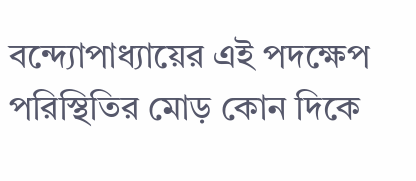বন্দ্যোপাধ্যায়ের এই পদক্ষেপ পরিস্থিতির মোড় কোন দিকে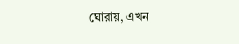ঘোরায়, এখন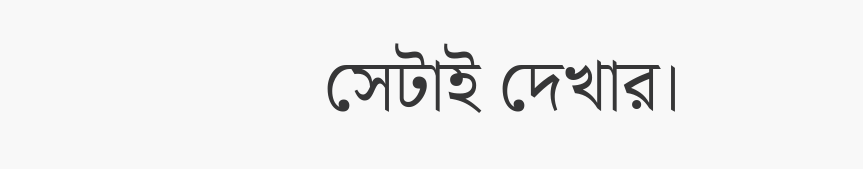সেটাই দেখার।